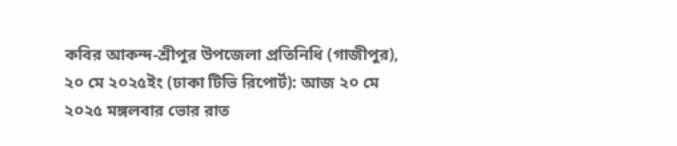কবির আকন্দ-শ্রীপুর উপজেলা প্রতিনিধি (গাজীপুর), ২০ মে ২০২৫ইং (ঢাকা টিভি রিপোর্ট): আজ ২০ মে ২০২৫ মঙ্গলবার ভোর রাত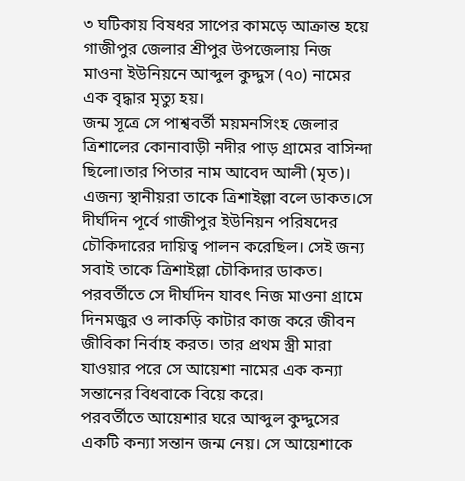৩ ঘটিকায় বিষধর সাপের কামড়ে আক্রান্ত হয়ে গাজীপুর জেলার শ্রীপুর উপজেলায় নিজ মাওনা ইউনিয়নে আব্দুল কুদ্দুস (৭০) নামের এক বৃদ্ধার মৃত্যু হয়।
জন্ম সূত্রে সে পাশ্ববর্তী ময়মনসিংহ জেলার ত্রিশালের কোনাবাড়ী নদীর পাড় গ্রামের বাসিন্দা ছিলো।তার পিতার নাম আবেদ আলী (মৃত)। এজন্য স্থানীয়রা তাকে ত্রিশাইল্লা বলে ডাকত।সে দীর্ঘদিন পূর্বে গাজীপুর ইউনিয়ন পরিষদের চৌকিদারের দায়িত্ব পালন করেছিল। সেই জন্য সবাই তাকে ত্রিশাইল্লা চৌকিদার ডাকত। পরবর্তীতে সে দীর্ঘদিন যাবৎ নিজ মাওনা গ্রামে দিনমজুর ও লাকড়ি কাটার কাজ করে জীবন জীবিকা নির্বাহ করত। তার প্রথম স্ত্রী মারা যাওয়ার পরে সে আয়েশা নামের এক কন্যা সন্তানের বিধবাকে বিয়ে করে।
পরবর্তীতে আয়েশার ঘরে আব্দুল কুদ্দুসের একটি কন্যা সন্তান জন্ম নেয়। সে আয়েশাকে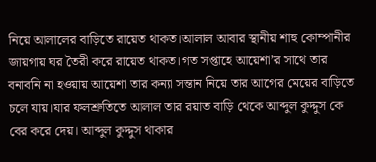নিয়ে আলালের বাড়িতে রায়েত থাকত।আলাল আবার স্থানীয় শাহু কোম্পানীর জায়গায় ঘর তৈরী করে রায়েত থাকত।গত সপ্তাহে আয়েশা’র সাথে তার বনাবনি না হওয়ায় আয়েশা তার কন্যা সন্তান নিয়ে তার আগের মেয়ের বাড়িতে চলে যায়।যার ফলশ্রুতিতে আলাল তার রয়াত বাড়ি থেকে আব্দুল কুদ্দুস কে বের করে দেয়। আব্দুল কুদ্দুস থাকার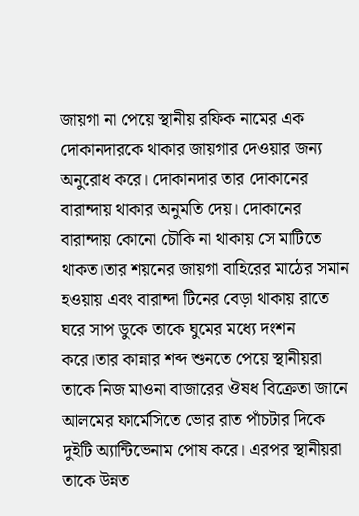জায়গা না পেয়ে স্থানীয় রফিক নামের এক দোকানদারকে থাকার জায়গার দেওয়ার জন্য অনুরোধ করে। দোকানদার তার দোকানের বারান্দায় থাকার অনুমতি দেয়। দোকানের বারান্দায় কোনো চৌকি না থাকায় সে মাটিতে থাকত।তার শয়নের জায়গা বাহিরের মাঠের সমান হওয়ায় এবং বারান্দা টিনের বেড়া থাকায় রাতে ঘরে সাপ ডুকে তাকে ঘুমের মধ্যে দংশন করে।তার কান্নার শব্দ শুনতে পেয়ে স্থানীয়রা তাকে নিজ মাওনা বাজারের ঔষধ বিক্রেতা জানে আলমের ফার্মেসিতে ভোর রাত পাঁচটার দিকে দুইটি অ্যান্টিভেনাম পোষ করে। এরপর স্থানীয়রা তাকে উন্নত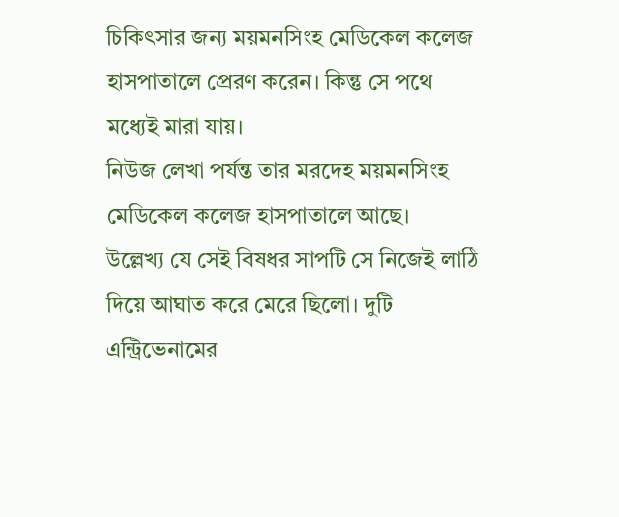চিকিৎসার জন্য ময়মনসিংহ মেডিকেল কলেজ হাসপাতালে প্রেরণ করেন। কিন্তু সে পথে মধ্যেই মারা যায়।
নিউজ লেখা পর্যন্ত তার মরদেহ ময়মনসিংহ মেডিকেল কলেজ হাসপাতালে আছে।
উল্লেখ্য যে সেই বিষধর সাপটি সে নিজেই লাঠি দিয়ে আঘাত করে মেরে ছিলো। দুটি এন্ট্রিভেনামের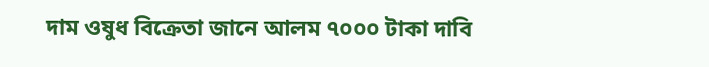দাম ওষুধ বিক্রেতা জানে আলম ৭০০০ টাকা দাবি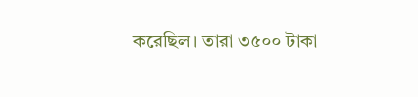করেছিল। তারা ৩৫০০ টাকা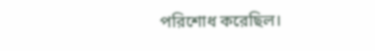পরিশোধ করেছিল।